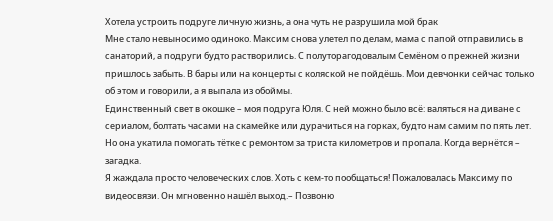Хотела устроить подруге личную жизнь, а она чуть не разрушила мой брак
Мне стало невыносимо одиноко. Максим снова улетел по делам, мама с папой отправились в санаторий, а подруги будто растворились. С полуторагодовалым Семёном о прежней жизни пришлось забыть. В бары или на концерты с коляской не пойдёшь. Мои девчонки сейчас только об этом и говорили, а я выпала из обоймы.
Единственный свет в окошке – моя подруга Юля. С ней можно было всё: валяться на диване с сериалом, болтать часами на скамейке или дурачиться на горках, будто нам самим по пять лет. Но она укатила помогать тётке с ремонтом за триста километров и пропала. Когда вернётся – загадка.
Я жаждала просто человеческих слов. Хоть с кем-то пообщаться! Пожаловалась Максиму по видеосвязи. Он мгновенно нашёл выход.– Позвоню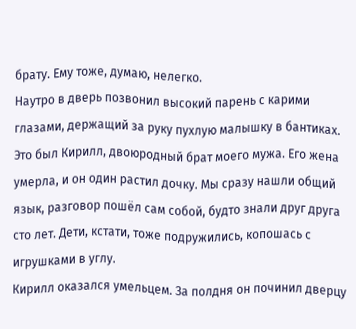брату. Ему тоже, думаю, нелегко.
Наутро в дверь позвонил высокий парень с карими глазами, держащий за руку пухлую малышку в бантиках. Это был Кирилл, двоюродный брат моего мужа. Его жена умерла, и он один растил дочку. Мы сразу нашли общий язык, разговор пошёл сам собой, будто знали друг друга сто лет. Дети, кстати, тоже подружились, копошась с игрушками в углу.
Кирилл оказался умельцем. За полдня он починил дверцу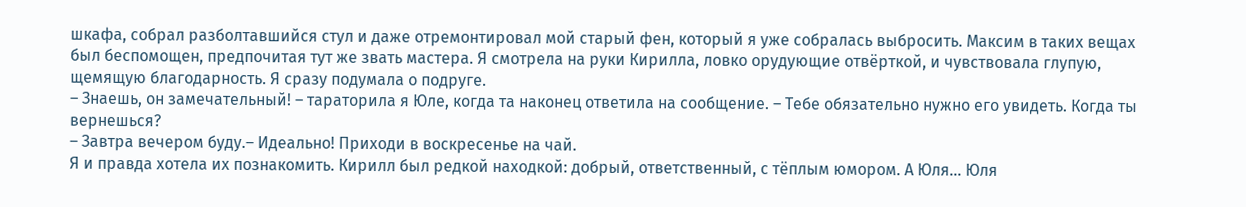шкафа, собрал разболтавшийся стул и даже отремонтировал мой старый фен, который я уже собралась выбросить. Максим в таких вещах был беспомощен, предпочитая тут же звать мастера. Я смотрела на руки Кирилла, ловко орудующие отвёрткой, и чувствовала глупую, щемящую благодарность. Я сразу подумала о подруге.
– Знаешь, он замечательный! – тараторила я Юле, когда та наконец ответила на сообщение. – Тебе обязательно нужно его увидеть. Когда ты вернешься?
– Завтра вечером буду.– Идеально! Приходи в воскресенье на чай.
Я и правда хотела их познакомить. Кирилл был редкой находкой: добрый, ответственный, с тёплым юмором. А Юля… Юля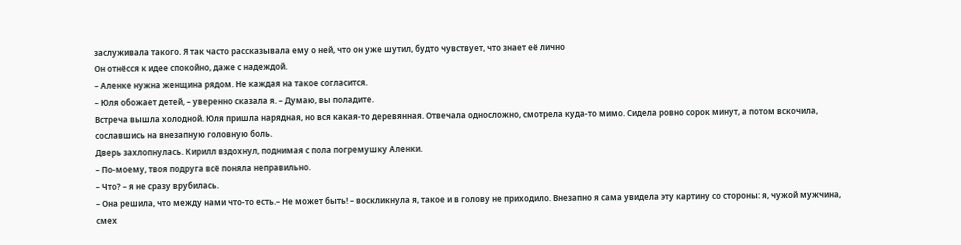заслуживала такого. Я так часто рассказывала ему о ней, что он уже шутил, будто чувствует, что знает её лично
Он отнёсся к идее спокойно, даже с надеждой.
– Аленке нужна женщина рядом. Не каждая на такое согласится.
– Юля обожает детей, – уверенно сказала я. – Думаю, вы поладите.
Встреча вышла холодной. Юля пришла нарядная, но вся какая-то деревянная. Отвечала односложно, смотрела куда-то мимо. Сидела ровно сорок минут, а потом вскочила, сославшись на внезапную головную боль.
Дверь захлопнулась. Кирилл вздохнул, поднимая с пола погремушку Аленки.
– По-моему, твоя подруга всё поняла неправильно.
– Что? – я не сразу врубилась.
– Она решила, что между нами что-то есть.– Не может быть! – воскликнула я, такое и в голову не приходило. Внезапно я сама увидела эту картину со стороны: я, чужой мужчина, смех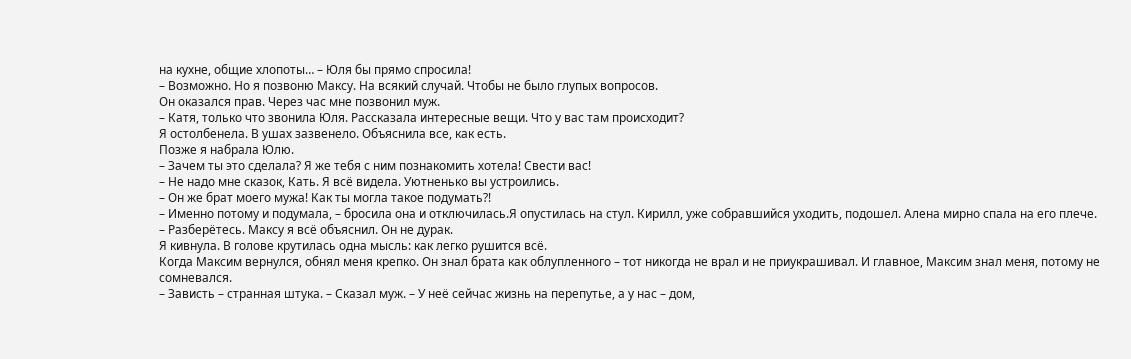на кухне, общие хлопоты… – Юля бы прямо спросила!
– Возможно. Но я позвоню Максу. На всякий случай. Чтобы не было глупых вопросов.
Он оказался прав. Через час мне позвонил муж.
– Катя, только что звонила Юля. Рассказала интересные вещи. Что у вас там происходит?
Я остолбенела. В ушах зазвенело. Объяснила все, как есть.
Позже я набрала Юлю.
– Зачем ты это сделала? Я же тебя с ним познакомить хотела! Свести вас!
– Не надо мне сказок, Кать. Я всё видела. Уютненько вы устроились.
– Он же брат моего мужа! Как ты могла такое подумать?!
– Именно потому и подумала, – бросила она и отключилась.Я опустилась на стул. Кирилл, уже собравшийся уходить, подошел. Алена мирно спала на его плече.
– Разберётесь. Максу я всё объяснил. Он не дурак.
Я кивнула. В голове крутилась одна мысль: как легко рушится всё.
Когда Максим вернулся, обнял меня крепко. Он знал брата как облупленного – тот никогда не врал и не приукрашивал. И главное, Максим знал меня, потому не сомневался.
– Зависть – странная штука. – Сказал муж. – У неё сейчас жизнь на перепутье, а у нас – дом,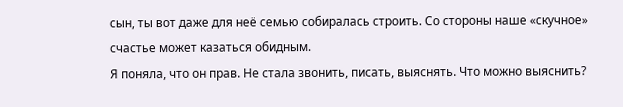сын, ты вот даже для неё семью собиралась строить. Со стороны наше «скучное» счастье может казаться обидным.
Я поняла, что он прав. Не стала звонить, писать, выяснять. Что можно выяснить?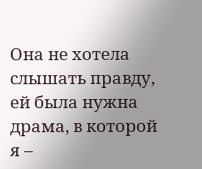Она не хотела слышать правду, ей была нужна драма, в которой я –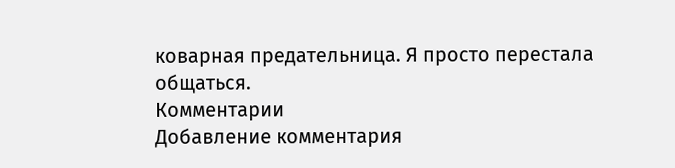коварная предательница. Я просто перестала общаться.
Комментарии
Добавление комментария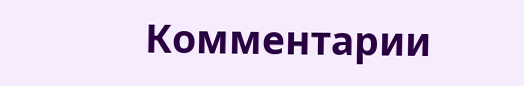Комментарии